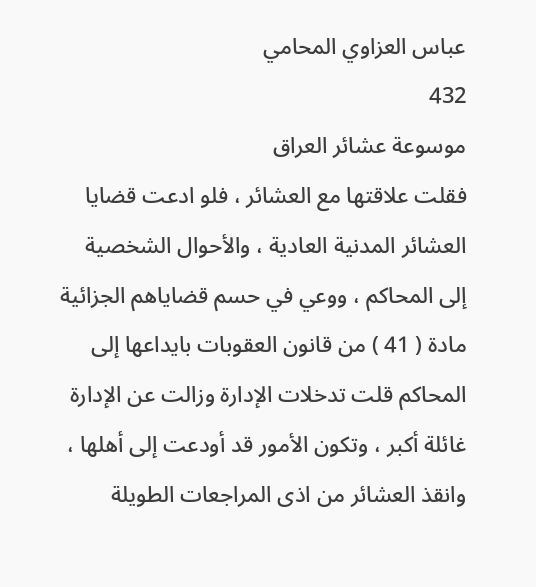عباس العزاوي المحامي
432
موسوعة عشائر العراق
فقلت علاقتها مع العشائر ، فلو ادعت قضايا العشائر المدنية العادية ، والأحوال الشخصية إلى المحاكم ، ووعي في حسم قضاياهم الجزائية مادة ( 41 ) من قانون العقوبات بايداعها إلى المحاكم قلت تدخلات الإدارة وزالت عن الإدارة غائلة أكبر ، وتكون الأمور قد أودعت إلى أهلها ، وانقذ العشائر من اذى المراجعات الطويلة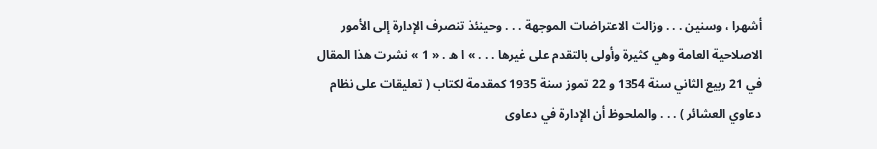أشهرا ، وسنين . . . وزالت الاعتراضات الموجهة . . . وحينئذ تنصرف الإدارة إلى الأمور الاصلاحية العامة وهي كثيرة وأولى بالتقدم على غيرها . . . » ا ه . « 1 » نشرت هذا المقال في 21 ربيع الثاني سنة 1354 و 22 تموز سنة 1935 كمقدمة لكتاب ( تعليقات على نظام دعاوي العشائر ) . . . والملحوظ أن الإدارة في دعاوى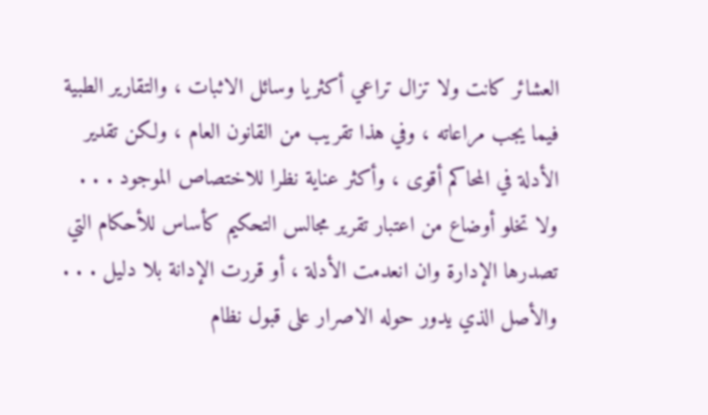العشائر كانت ولا تزال تراعي أكثريا وسائل الاثبات ، والتقارير الطبية فيما يجب مراعاته ، وفي هذا تقريب من القانون العام ، ولكن تقدير الأدلة في المحاكم أقوى ، وأكثر عناية نظرا للاختصاص الموجود . . . ولا تخلو أوضاع من اعتبار تقرير مجالس التحكيم كأساس للأحكام التي تصدرها الإدارة وان انعدمت الأدلة ، أو قررت الإدانة بلا دليل . . . والأصل الذي يدور حوله الاصرار على قبول نظام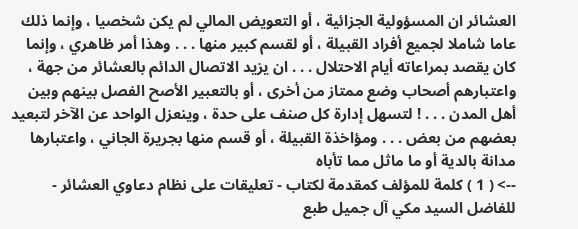العشائر ان المسؤولية الجزائية ، أو التعويض المالي لم يكن شخصيا ، وإنما ذلك عاما شاملا لجميع أفراد القبيلة ، أو لقسم كبير منها . . . وهذا أمر ظاهري ، وإنما كان يقصد بمراعاته أيام الاحتلال . . . ان يزيد الاتصال الدائم بالعشائر من جهة ، واعتبارهم أصحاب وضع ممتاز من أخرى ، أو بالتعبير الأصح الفصل بينهم وبين أهل المدن . . . ! لتسهل إدارة كل صنف على حدة ، وينعزل الواحد عن الآخر لتبعيد بعضهم من بعض . . . ومؤاخذة القبيلة ، أو قسم منها بجريرة الجاني ، واعتبارها مدانة بالدية أو ما ماثل مما تأباه
--> ( 1 ) كلمة للمؤلف كمقدمة لكتاب - تعليقات على نظام دعاوي العشائر - للفاضل السيد مكي آل جميل طبع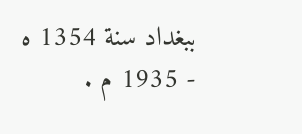ببغداد سنة 1354 ه - 1935 م .